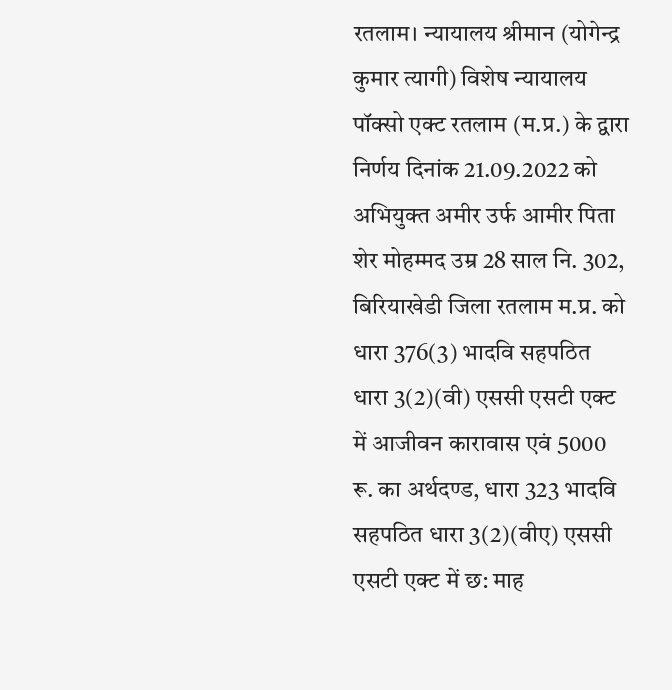रतलाम। न्यायालय श्रीमान (योगेन्द्र कुमार त्यागी) विशेष न्यायालय पॉक्सो एक्ट रतलाम (म.प्र.) के द्वारा निर्णय दिनांक 21.09.2022 को अभियुक्त अमीर उर्फ आमीर पिता शेर मोहम्मद उम्र 28 साल नि. 302, बिरियाखेडी जिला रतलाम म.प्र. को धारा 376(3) भादवि सहपठित धारा 3(2)(वी) एससी एसटी एक्ट में आजीवन कारावास एवं 5000 रू. का अर्थदण्ड, धारा 323 भादवि सहपठित धारा 3(2)(वीए) एससी एसटी एक्ट में छ: माह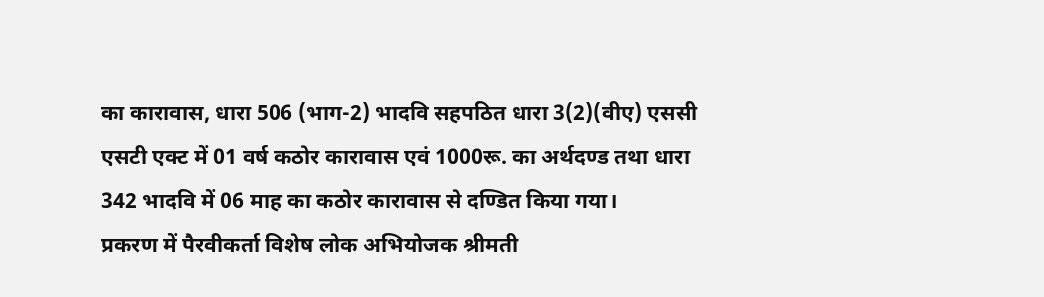का कारावास, धारा 506 (भाग-2) भादवि सहपठित धारा 3(2)(वीए) एससी एसटी एक्ट में 01 वर्ष कठोर कारावास एवं 1000रू. का अर्थदण्ड तथा धारा 342 भादवि में 06 माह का कठोर कारावास से दण्डित किया गया।
प्रकरण में पैरवीकर्ता विशेष लोक अभियोजक श्रीमती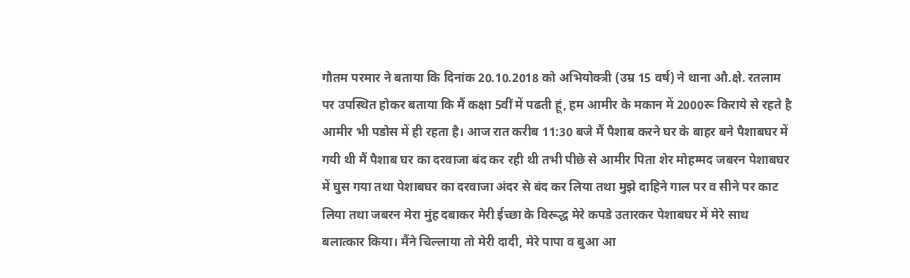गौतम परमार ने बताया कि दिनांक 20.10.2018 को अभियोक्त्री (उम्र 15 वर्ष) ने थाना औ.क्षे. रतलाम पर उपस्थित होकर बताया कि मैं कक्षा 5वीं में पढती हूं, हम आमीर के मकान में 2000रू किराये से रहते है आमीर भी पडोस में ही रहता है। आज रात करीब 11:30 बजे मैं पैशाब करने घर के बाहर बने पैशाबघर में गयी थी मैं पैशाब घर का दरवाजा बंद कर रही थी तभी पीछे से आमीर पिता शेर मोहम्मद जबरन पेशाबघर में घुस गया तथा पेशाबघर का दरवाजा अंदर से बंद कर लिया तथा मुझे दाहिने गाल पर व सीने पर काट लिया तथा जबरन मेरा मुंह दबाकर मेरी ईच्छा के विरूद्ध मेरे कपडे उतारकर पेशाबघर में मेरे साथ बलात्कार किया। मैंने चिल्लाया तो मेरी दादी, मेरे पापा व बुआ आ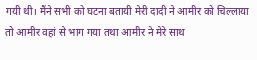गयी थी। मैंने सभी को घटना बतायी मेरी दादी ने आमीर को चिल्लाया तो आमीर वहां से भाग गया तथा आमीर ने मेरे साथ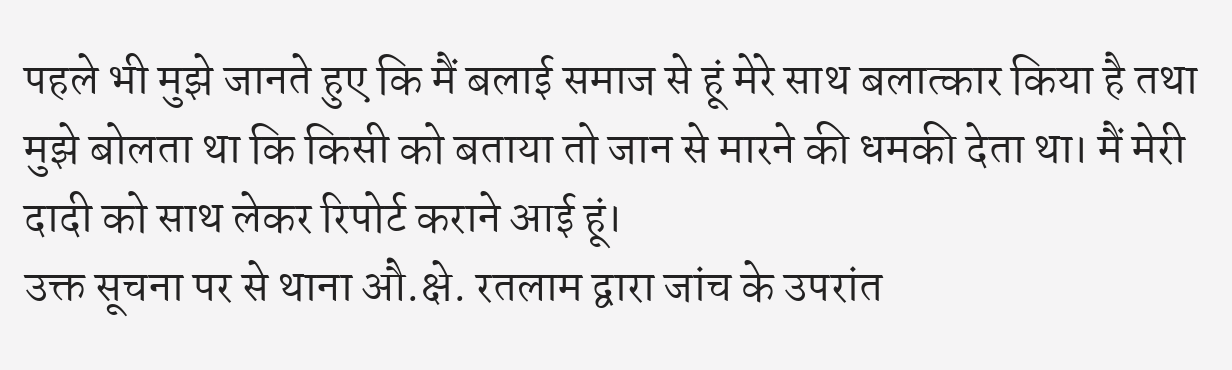पहले भी मुझे जानते हुए कि मैं बलाई समाज से हूं मेरे साथ बलात्कार किया है तथा मुझे बोलता था कि किसी को बताया तो जान से मारने की धमकी देता था। मैं मेरी दादी को साथ लेकर रिपोर्ट कराने आई हूं।
उक्त सूचना पर से थाना औ.क्षे. रतलाम द्वारा जांच के उपरांत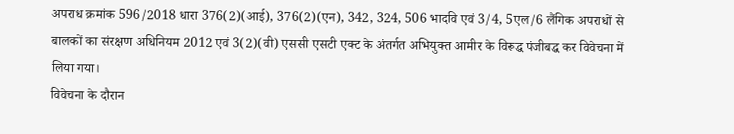अपराध क्रमांक 596/2018 धारा 376(2)(आई), 376(2)(एन), 342, 324, 506 भादवि एवं 3/4, 5एल/6 लैंगिक अपराधों से बालकों का संरक्षण अधिनियम 2012 एवं 3(2)(वी) एससी एसटी एक्ट के अंतर्गत अभियुक्त आमीर के विरूद्ध पंजीबद्ध कर विवेचना में लिया गया।
विवेचना के दौरान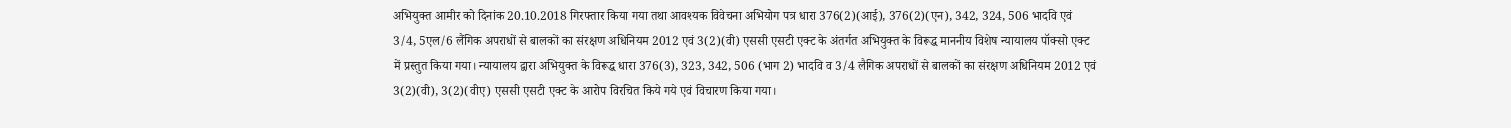अभियुक्त आमीर को दिनांक 20.10.2018 गिरफ्तार किया गया तथा आवश्यक विवेचना अभियोग पत्र धारा 376(2)(आई), 376(2)(एन), 342, 324, 506 भादवि एवं 3/4, 5एल/6 लैंगिक अपराधों से बालकों का संरक्षण अधिनियम 2012 एवं 3(2)(वी) एससी एसटी एक्ट के अंतर्गत अभियुक्त के विरूद्ध माननीय विशेष न्यायालय पॉक्सो एक्ट में प्रस्तुत किया गया। न्यायालय द्वारा अभियुक्त के विरूद्ध धारा 376(3), 323, 342, 506 (भाग 2) भादवि व 3/4 लैगिक अपराधों से बालकों का संरक्षण अधिनियम 2012 एवं 3(2)(वी), 3(2)(वीए) एससी एसटी एक्ट के आरोप विरचित किये गये एवं विचारण किया गया।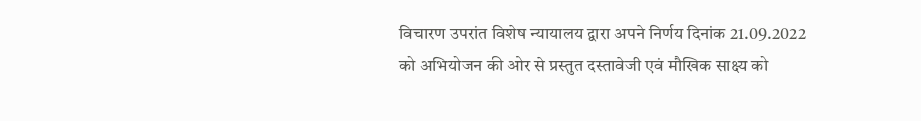विचारण उपरांत विशेष न्यायालय द्वारा अपने निर्णय दिनांक 21.09.2022 को अभियोजन की ओर से प्रस्तुत दस्तावेजी एवं मौखिक साक्ष्य को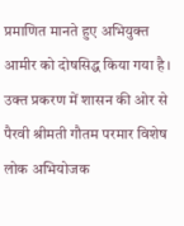प्रमाणित मानते हुए अभियुक्त आमीर को दोषसिद्ध किया गया है। उक्त प्रकरण में शासन की ओर से पैरवी श्रीमती गौतम परमार विशेष लोक अभियोजक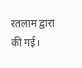रतलाम द्वारा की गई।